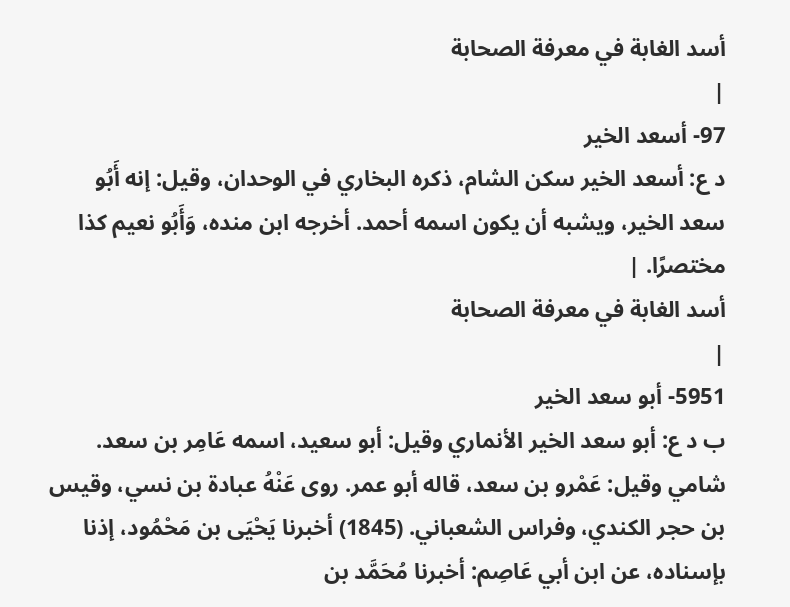أسد الغابة في معرفة الصحابة
|
97- أسعد الخير
د ع: أسعد الخير سكن الشام، ذكره البخاري في الوحدان، وقيل: إنه أَبُو سعد الخير، ويشبه أن يكون اسمه أحمد. أخرجه ابن منده، وَأَبُو نعيم كذا مختصرًا. |
أسد الغابة في معرفة الصحابة
|
5951- أبو سعد الخير
ب د ع: أبو سعد الخير الأنماري وقيل: أبو سعيد، اسمه عَامِر بن سعد. شامي وقيل: عَمْرو بن سعد، قاله أبو عمر. روى عَنْهُ عبادة بن نسي، وقيس بن حجر الكندي، وفراس الشعباني. (1845) أخبرنا يَحْيَى بن مَحْمُود، إذنا بإسناده، عن ابن أبي عَاصِم: أخبرنا مُحَمَّد بن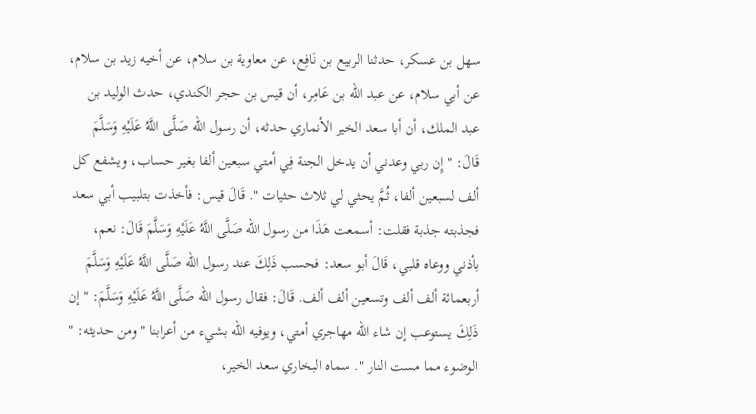سهل بن عسكر، حدثنا الربيع بن نَافِع، عن معاوية بن سلام، عن أخيه زيد بن سلام، عن أبي سلام، عن عبد الله بن عَامِر، أن قيس بن حجر الكندي، حدث الوليد بن عبد الملك، أن أبا سعد الخير الأنماري حدثه، أن رسول الله صَلَّى اللَّهُ عَلَيْهِ وَسَلَّمَ قَالَ: " إِن ربي وعدني أن يدخل الجنة فِي أمتي سبعين ألفا بغير حساب، ويشفع كل ألف لسبعين ألفا، ثُمَّ يحثي لي ثلاث حثيات ". قَالَ قيس: فأخذت بتلبيب أبي سعد فجذبته جذبة فقلت: أسمعت هَذَا من رسول الله صَلَّى اللَّهُ عَلَيْهِ وَسَلَّمَ قَالَ: نعم، بأذني ووعاه قلبي، قَالَ أبو سعد: فحسب ذَلِكَ عند رسول الله صَلَّى اللَّهُ عَلَيْهِ وَسَلَّمَ أربعمائة ألف ألف وتسعين ألف ألف. قَالَ: فقال رسول الله صَلَّى اللَّهُ عَلَيْهِ وَسَلَّمَ: " إن ذَلِكَ يستوعب إن شاء الله مهاجري أمتي، ويوفيه الله بشيء من أعرابنا " ومن حديثه: " الوضوء مما مست النار ". سماه البخاري سعد الخير،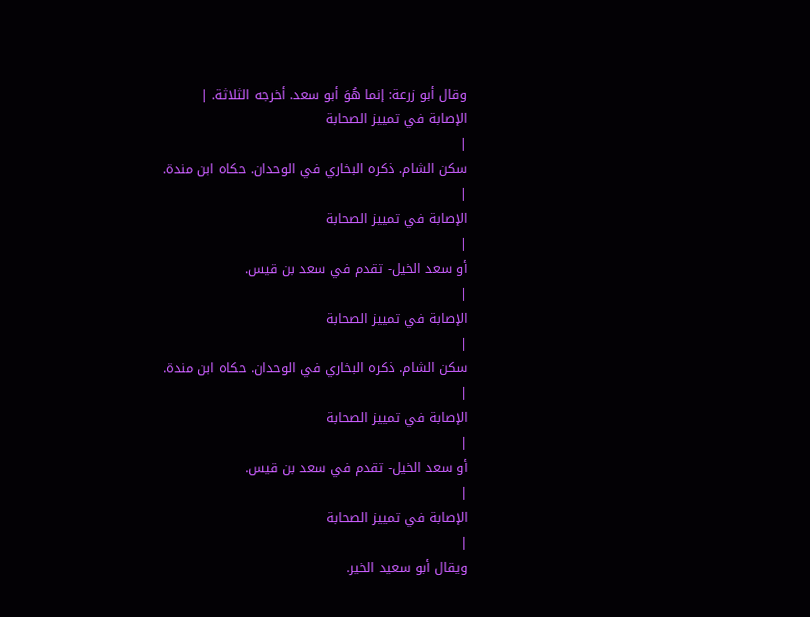وقال أبو زرعة: إنما هُوَ أبو سعد. أخرجه الثلاثة. |
الإصابة في تمييز الصحابة
|
سكن الشام. ذكره البخاري في الوحدان. حكاه ابن مندة.
|
الإصابة في تمييز الصحابة
|
أو سعد الخيل- تقدم في سعد بن قيس.
|
الإصابة في تمييز الصحابة
|
سكن الشام. ذكره البخاري في الوحدان. حكاه ابن مندة.
|
الإصابة في تمييز الصحابة
|
أو سعد الخيل- تقدم في سعد بن قيس.
|
الإصابة في تمييز الصحابة
|
ويقال أبو سعيد الخير.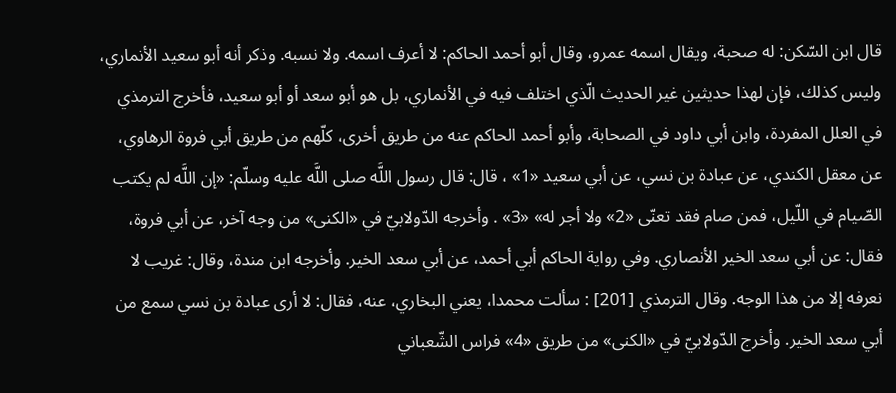قال ابن السّكن: له صحبة، ويقال اسمه عمرو، وقال أبو أحمد الحاكم: لا أعرف اسمه. ولا نسبه. وذكر أنه أبو سعيد الأنماري، وليس كذلك، فإن لهذا حديثين غير الحديث الّذي اختلف فيه في الأنماري، بل هو أبو سعد أو أبو سعيد، فأخرج الترمذي في العلل المفردة، وابن أبي داود في الصحابة، وأبو أحمد الحاكم عنه من طريق أخرى، كلّهم من طريق أبي فروة الرهاوي، عن معقل الكندي، عن عبادة بن نسي، عن أبي سعيد «1» ، قال: قال رسول اللَّه صلى اللَّه عليه وسلّم: «إن اللَّه لم يكتب الصّيام في اللّيل، فمن صام فقد تعنّى «2» ولا أجر له» «3» . وأخرجه الدّولابيّ في «الكنى» من وجه آخر، عن أبي فروة، فقال: عن أبي سعد الخير الأنصاري. وفي رواية الحاكم أبي أحمد، عن أبي سعد الخير. وأخرجه ابن مندة، وقال: غريب لا نعرفه إلا من هذا الوجه. وقال الترمذي [201] : سألت محمدا، يعني البخاري، عنه، فقال: لا أرى عبادة بن نسي سمع من أبي سعد الخير. وأخرج الدّولابيّ في «الكنى» من طريق «4» فراس الشّعباني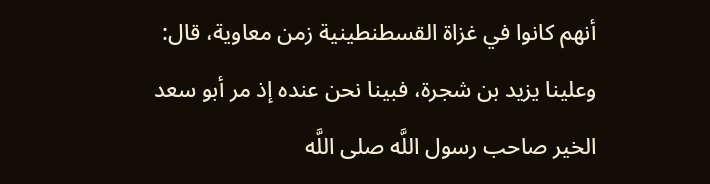أنهم كانوا في غزاة القسطنطينية زمن معاوية، قال: وعلينا يزيد بن شجرة، فبينا نحن عنده إذ مر أبو سعد الخير صاحب رسول اللَّه صلى اللَّه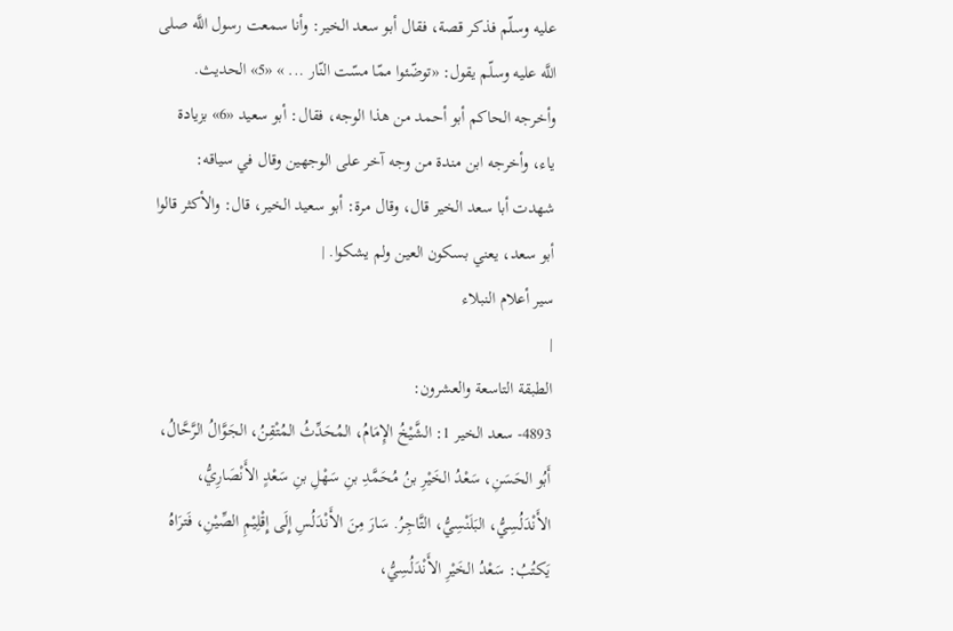عليه وسلّم فذكر قصة، فقال أبو سعد الخير: وأنا سمعت رسول اللَّه صلى اللَّه عليه وسلّم يقول: «توضّئوا ممّا مسّت النّار ... » «5» الحديث. وأخرجه الحاكم أبو أحمد من هذا الوجه، فقال: أبو سعيد «6» بزيادة ياء، وأخرجه ابن مندة من وجه آخر على الوجهين وقال في سياقه: شهدت أبا سعد الخير قال، وقال مرة: أبو سعيد الخير، قال: والأكثر قالوا أبو سعد، يعني بسكون العين ولم يشكوا. |
سير أعلام النبلاء
|
الطبقة التاسعة والعشرون:
4893- سعد الخير 1: الشَّيْخُ الإِمَامُ، المُحَدِّثُ المُتْقِنُ، الجَوَّالُ الرَّحَّالُ، أَبُو الحَسَنِ، سَعْدُ الخَيْرِ بنُ مُحَمَّدِ بنِ سَهْلِ بنِ سَعْدٍ الأَنْصَارِيُّ، الأَنْدَلُسِيُّ، البَلَنْسِيُّ، التَّاجِرُ. سَارَ مِنَ الأَنْدَلُسِ إِلَى إِقْلِيْمِ الصِّيْنِ، فَترَاهُ يَكتُبُ: سَعْدُ الخَيْرِ الأَنْدَلُسِيُّ،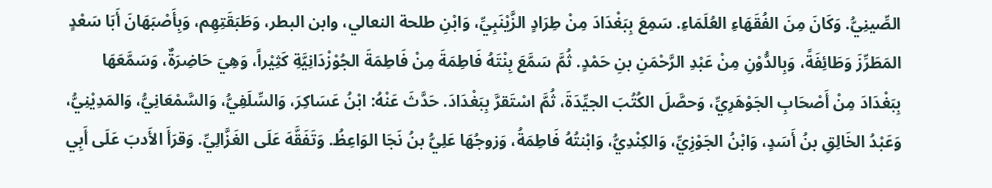الصِّينِيُّ. وَكَانَ مِنَ الفُقَهَاءِ العُلَمَاءِ. سَمِعَ بِبَغْدَادَ مِنْ طِرَادٍ الزَّيْنَبِيِّ، وَابْنِ طلحة النعالي، وابن البطر، وَطَبَقَتِهِم، وَبِأَصْبَهَانَ أَبَا سَعْدٍ المَطَرِّزَ وَطَائِفَةً، وَبِالدُّوْنِ مِنْ عَبْدِ الرَّحْمَنِ بنِ حَمْدٍ. ثُمَّ سَمَّعَ بِنْتَهُ فَاطِمَةَ مِنْ فَاطِمَةَ الجُوْزْدَانِيَّةِ كَثِيْراً، وَهِيَ حَاضِرَةٌ، وَسَمَّعَهَا بِبَغْدَادَ مِنْ أَصْحَابِ الجَوْهَرِيِّ، وَحصَّلَ الكُتُبَ الجيِّدَةَ، ثُمَّ اسْتَقرَّ بِبَغْدَادَ. حَدَّثَ عَنْهُ: ابْنُ عَسَاكِرَ، وَالسِّلَفِيُّ، وَالسَّمْعَانِيُّ، وَالمَدِيْنِيُّ، وَعَبْدُ الخَالِقِ بنُ أَسَدٍ، وَابْنُ الجَوْزِيِّ، وَالكِنْدِيُّ، وَابْنتُهُ فَاطِمَةُ، وَزوجُهَا عَلِيُّ بنُ نَجَا الوَاعِظُ. وَتَفَقَّهَ عَلَى الغَزَّالِيِّ. وَقرَأَ الأَدبَ عَلَى أَبِي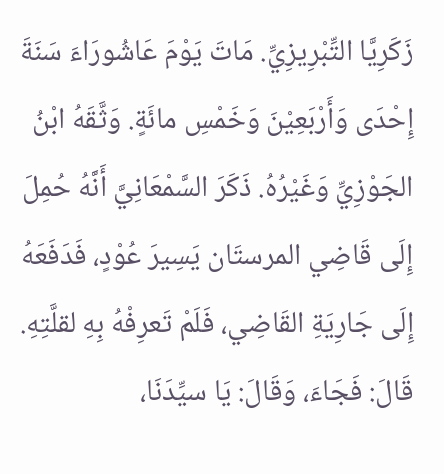زَكَرِيَّا التِّبْرِيزِيِّ. مَاتَ يَوْمَ عَاشُورَاءَ سَنَةَ إِحْدَى وَأَرْبَعِيْنَ وَخَمْسِ مائَةٍ. وَثَّقَهُ ابْنُ الجَوْزِيِّ وَغَيْرُهُ. ذَكَرَ السَّمْعَانِيَّ أَنَّهُ حُمِلَ إِلَى قَاضِي المرستَان يَسِيرَ عُوْدٍ، فَدَفَعَهُ إِلَى جَارِيَةِ القَاضِي، فَلَمْ تَعرِفْهُ بِهِ لقلَّتِهِ. قَالَ: فَجَاءَ، وَقَالَ: يَا سيِّدَنَا،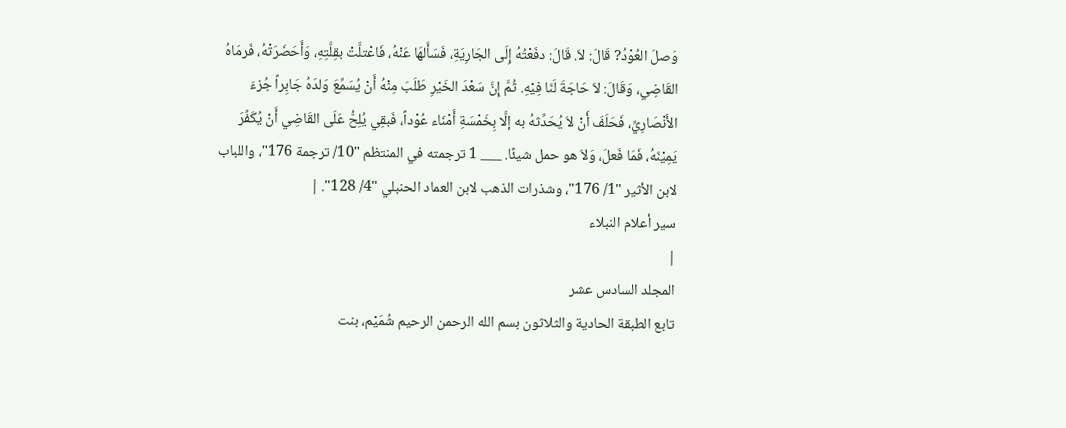وَصلَ العُوْدُ? قَالَ: لاَ. قَالَ: دفَعْتُهُ إِلَى الجَارِيَةِ، فَسَأَلهَا عَنْهُ، فَاعْتلَّتْ بقِلَّتِهِ، وَأَحَضَرَتْهُ، فَرمَاهُ القَاضِي، وَقَالَ: لاَ حَاجَةَ لَنَا فِيْهِ. ثُمَّ إِنَّ سَعْدَ الخَيْرِ طَلَبَ مِنْهُ أَنْ يُسَمِّعَ وَلدَهُ جَابِراً جُزءَ الأَنْصَارِيِّ، فَحَلَفَ أَنْ لاَ يُحَدِّثهُ به إلَّا بِخَمْسَةِ أَمْنَاء عُوْداً، فَبقِي يُلِحُّ عَلَى القَاضِي أَنْ يُكَفِّرَ يَمِيْنَهُ، فَمَا فَعلَ، وَلاَ هو حمل شيئًا. ___ 1 ترجمته في المنتظم "10/ ترجمة 176"، واللباب لابن الأثير "1/ 176"، وشذرات الذهب لابن العماد الحنبلي "4/ 128". |
سير أعلام النبلاء
|
المجلد السادس عشر
تابع الطبقة الحادية والثلاثون بسم الله الرحمن الرحيم شُمَيْم، بنت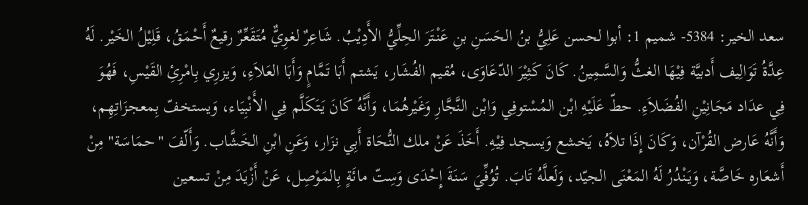سعد الخير: 5384- شميم 1: أبوا لحسن عَلِيُّ بنُ الحَسَنِ بنِ عَنْتَرَ الحِلِّيُّ الأَدِيْبُ. شَاعِرٌ لغوِيٌّ مُتَقَعِّرٌ رقيعٌ أَحْمَقُ، قَلِيْلُ الخَيْر. لَهُ عِدَّةُ تَوَالِيف أَدبيَّة فِيْهَا الغثُّ وَالسَّمِينُ. كَانَ كَثِيْرَ الدّعَاوَى، مُقيم الفُشَار، يَشتم أَبَا تَمَّامٍ وَأَبَا العَلاَءِ، وَيزرِي بِامْرِئِ القَيْسِ، فَهُوَ فِي عدَاد مَجَانِيْنِ الفُضَلاَءِ. حطّ عَلَيْهِ ابْن المُسْتوفِي وَابْن النَّجَّارِ وَغَيْرهُمَا، وَأَنَّهُ كَانَ يَتَكَلَّم فِي الأَنْبِيَاء، وَيستخفّ بِمعجزَاتِهِم، وَأَنَّهُ عَارض القُرْآن، وَكَانَ إِذَا تلاَهُ، يَخشع وَيسجد فِيْهِ. أَخَذَ عَنْ ملك النُّحَاة أَبِي نزَار، وَعَنِ ابْنِ الخَشَّاب. وَأَلّفَ "حمَاسَة" مِنْ أَشعَاره خَاصَّة، وَيَنْدُرُ لَهُ المَعْنَى الجيّد، وَلَعلَّهُ تَابَ. تُوُفِّيَ سَنَةَ إِحْدَى وَسِتّ مائَةٍ بِالمَوْصِل، عَنْ أَزْيَدَ مِنْ تسعين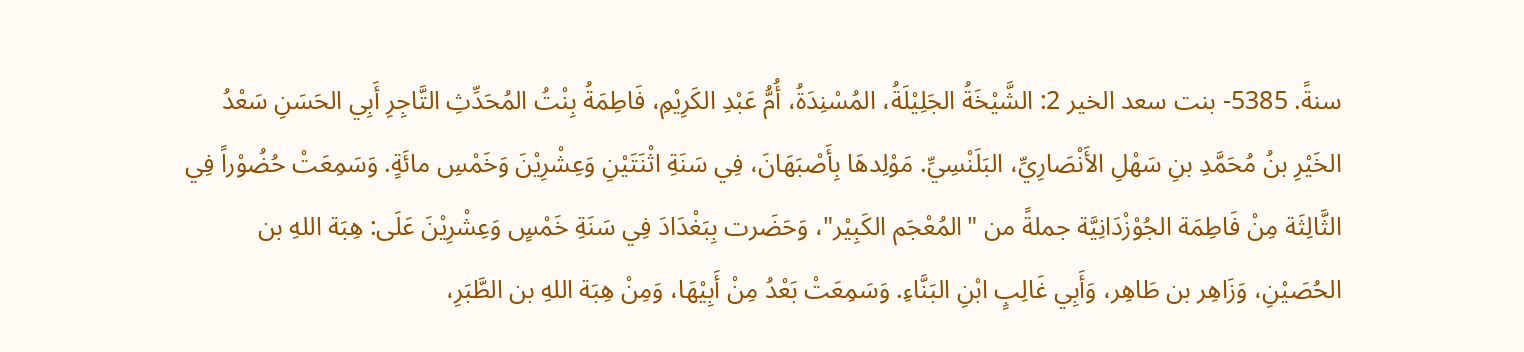سنةً. 5385- بنت سعد الخير 2: الشَّيْخَةُ الجَلِيْلَةُ، المُسْنِدَةُ، أُمُّ عَبْدِ الكَرِيْمِ، فَاطِمَةُ بِنْتُ المُحَدِّثِ التَّاجِرِ أَبِي الحَسَنِ سَعْدُ الخَيْرِ بنُ مُحَمَّدِ بنِ سَهْلِ الأَنْصَارِيِّ، البَلَنْسِيِّ. مَوْلِدهَا بِأَصْبَهَانَ، فِي سَنَةِ اثْنَتَيْنِ وَعِشْرِيْنَ وَخَمْسِ مائَةٍ. وَسَمِعَتْ حُضُوْراً فِي الثَّالِثَة مِنْ فَاطِمَة الجُوْزْدَانِيَّة جملةً من "المُعْجَم الكَبِيْر"، وَحَضَرت بِبَغْدَادَ فِي سَنَةِ خَمْسٍ وَعِشْرِيْنَ عَلَى: هِبَة اللهِ بن الحُصَيْنِ، وَزَاهِر بن طَاهِر، وَأَبِي غَالِبٍ ابْنِ البَنَّاءِ. وَسَمِعَتْ بَعْدُ مِنْ أَبِيْهَا، وَمِنْ هِبَة اللهِ بن الطَّبَرِ،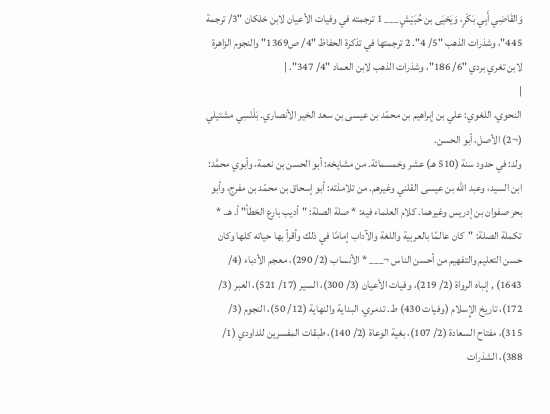وَالقَاضِي أَبِي بَكْرٍ، وَيَحْيَى بن حُبَيْشٍ ___ 1 ترجمته في وفيات الأعيان لابن خلكان "3/ ترجمة 445"، وشذرات الذهب "5/ 4". 2 ترجمتها في تذكرة الحفاظ "4/ ص1369" والنجوم الزاهرة لابن تغري بردي "6/ 186"، وشذرات الذهب لابن العماد "4/ 347". |
|
النحوي، اللغوي: علي بن إبراهيم بن محمّد بن عيسى بن سعد الخير الأنصاري. بَلَنْسِي مشتيلي (¬2) الأصل، أبو الحسن.
ولد: في حدود سنة (510 هـ) عشر وخمسمائة. من مشايخه: أبو الحسن بن نعمة، وأبوي محمَّد: ابن السيد، وعبد الله بن عيسى القلني وغيرهم. من تلامذته: أبو إسحاق بن محمّد بن مفرج، وأبو بحر صفوان بن إدريس وغيرهما. كلام العلماء فيه: * صلة الصلة: "أديب بارع الخطأ" أ. هـ. * تكملة الصلة: "كان عالمًا بالعربية واللغة والآداب إمامًا في ذلك وأقرأ بها حياته كلها وكان حسن التعليم والتفهيم من أحسن الناس ¬___ * الأنساب (2/ 290)، معجم الأدباء (4/ 1643) , إنباه الرواة (2/ 219)، وفيات الأعيان (3/ 300)، السير (17/ 521)، العبر (3/ 172)، تاريخ الإِسلام (وفيات 430) ط. تدمري، البداية والنهاية (12/ 50)، النجوم (3/ 315)، مفتاح السعادة (2/ 107)، بغية الوعاة (2/ 140)، طبقات المفسرين للداودي (1/ 388)، الشذرات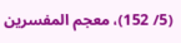(5/ 152)، معجم المفسرين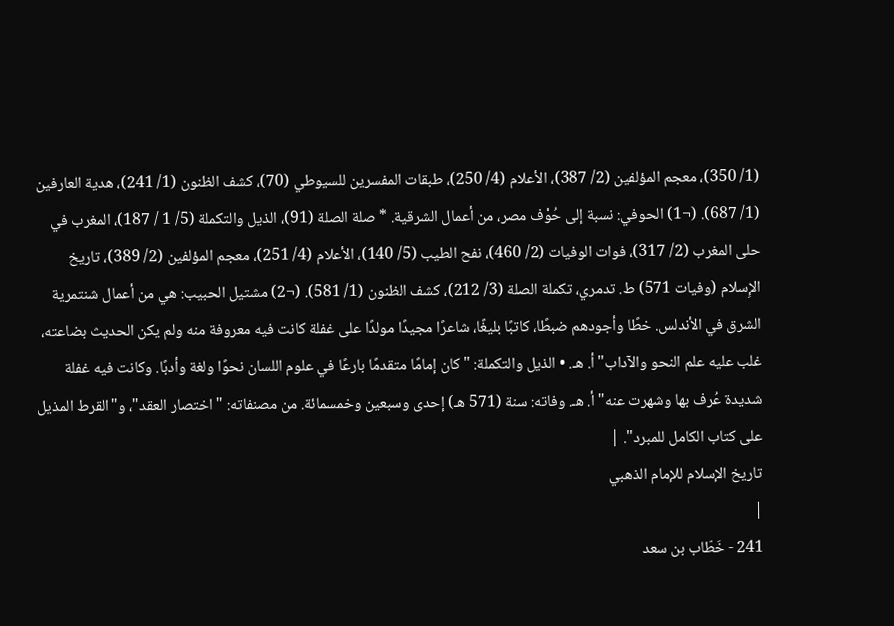(1/ 350)، معجم المؤلفين (2/ 387)، الأعلام (4/ 250)، طبقات المفسرين للسيوطي (70)، كشف الظنون (1/ 241)، هدية العارفين (1/ 687). (¬1) الحوفي: نسبة إلى حُوْف مصر، من أعمال الشرقية. * صلة الصلة (91)، الذيل والتكملة (5/ 1 / 187)، المغرب في حلى المغرب (2/ 317)، فوات الوفيات (2/ 460)، نفح الطيب (5/ 140)، الأعلام (4/ 251)، معجم المؤلفين (2/ 389)، تاريخ الإِسلام (وفيات 571) ط. تدمري، تكملة الصلة (3/ 212)، كشف الظنون (1/ 581). (¬2) مشتيل الحبيب: هي من أعمال شنتمرية الشرق في الأندلس. خطًا وأجودهم ضبطًا، كاتبًا بليغًا، شاعرًا مجيدًا مولدًا على غفلة كانت فيه معروفة منه ولم يكن الحديث بضاعته، غلب عليه علم النحو والآداب" أ. هـ. • الذيل والتكملة: "كان إمامًا متقدمًا بارعًا في علوم اللسان نحوًا ولغة وأدبًا. وكانت فيه غفلة شديدة عُرف بها وشهرت عنه" أ. هـ. وفاته: سنة (571 هـ) إحدى وسبعين وخمسمائة. من مصنفاته: "اختصار العقد"، و"القرط المذيل على كتاب الكامل للمبرد". |
تاريخ الإسلام للإمام الذهبي
|
241 - خَطّاب بن سعد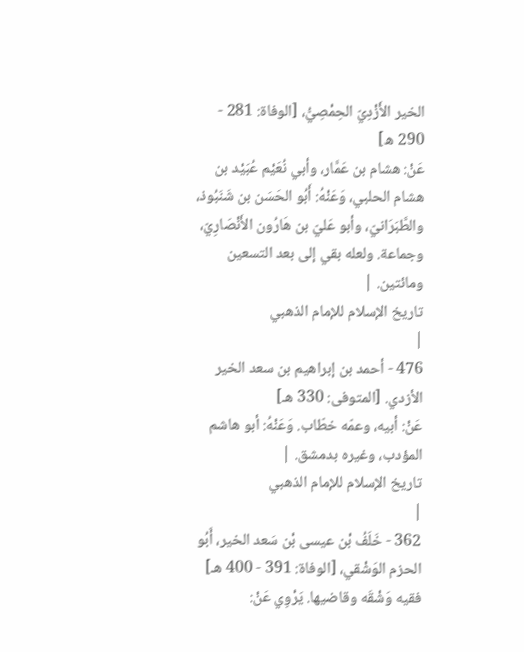الخير الأَزْدِيّ الحِمْصِيُّ، [الوفاة: 281 - 290 ه]
عَنْ: هشام بن عَمَّار، وأبي نُعَيْم عُبَيْد بن هشام الحلبي، وَعَنْهُ: أَبُو الحَسَن بن شَنَبُوذ، والطَّبَرَانيّ، وأبو عَليّ بن هَارُون الأَنْصَارِيّ، وجماعة. ولعله بقي إلى بعد التسعين ومائتين. |
تاريخ الإسلام للإمام الذهبي
|
476 - أحمد بن إبراهيم بن سعد الخير الأزدي. [المتوفى: 330 هـ]
عَنْ: أبيه، وعمّه خطّاب. وَعَنْهُ: أبو هاشم المؤدب، وغيره بدمشق. |
تاريخ الإسلام للإمام الذهبي
|
362 - خَلَفُ بْن عيسى بْن سَعد الخير، أَبُو الحزم الوَشْقي، [الوفاة: 391 - 400 هـ]
فقيه وَشْقَه وقاضيها. يَرْوِي عَنْ: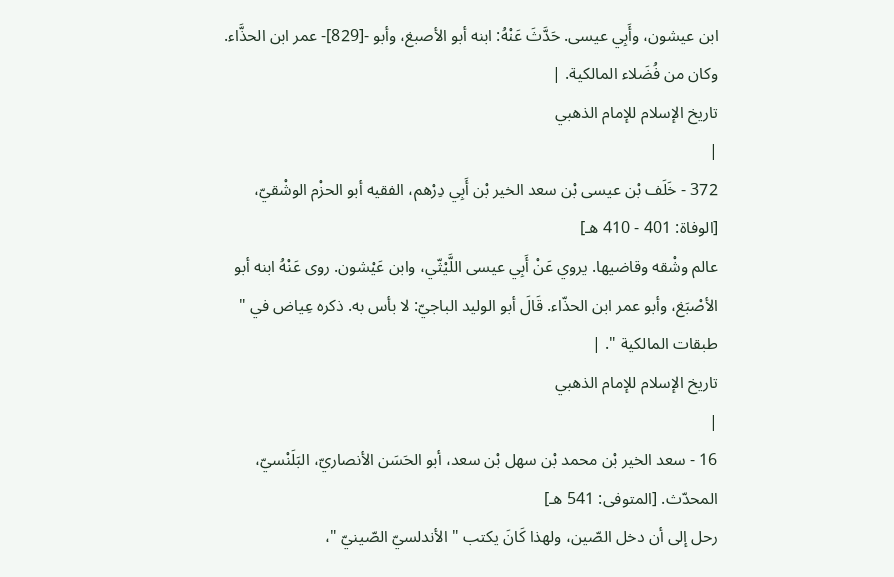ابن عيشون، وأَبِي عيسى. حَدَّثَ عَنْهُ: ابنه أبو الأصبغ، وأبو -[829]- عمر ابن الحذَّاء. وكان من فُضَلاء المالكية. |
تاريخ الإسلام للإمام الذهبي
|
372 - خَلَف بْن عيسى بْن سعد الخير بْن أَبِي دِرْهم، الفقيه أبو الحزْم الوشْقيّ، [الوفاة: 401 - 410 هـ]
عالم وشْقه وقاضيها. يروي عَنْ أَبِي عيسى اللَّيْثّي، وابن عَيْشون. روى عَنْهُ ابنه أبو الأصْبَغ، وأبو عمر ابن الحذّاء. قَالَ أبو الوليد الباجيّ: لا بأس به. ذكره عِياض في " طبقات المالكية ". |
تاريخ الإسلام للإمام الذهبي
|
16 - سعد الخير بْن محمد بْن سهل بْن سعد، أبو الحَسَن الأنصاريّ، البَلَنْسيّ، المحدّث. [المتوفى: 541 هـ]
رحل إلى أن دخل الصّين، ولهذا كَانَ يكتب " الأندلسيّ الصّينيّ "،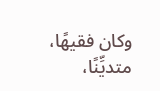وكان فقيهًا، متديِّنًا،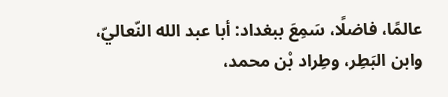عالمًا، فاضلًا، سَمِعَ ببغداد: أبا عبد الله النّعاليّ، وابن البَطِر، وطِراد بْن محمد،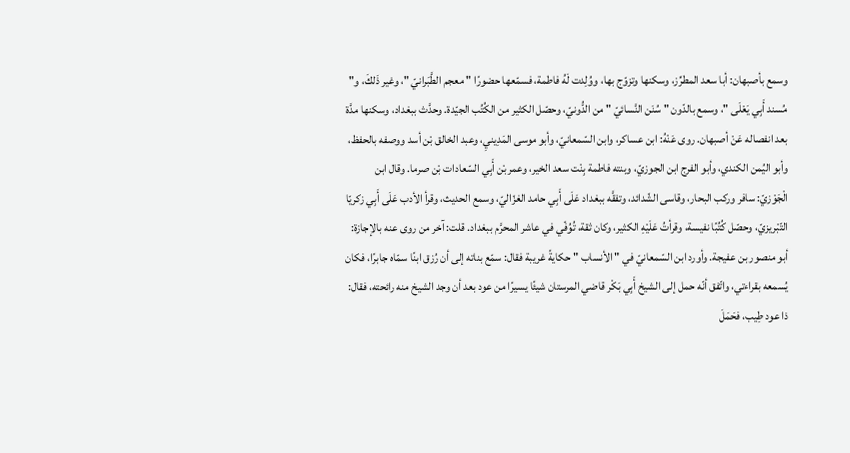وسمع بأصبهان: أبا سعد المطرِّز، وسكنها وتزوّج بها، ووُلِدت لَهُ فاطمة، فسمّعها حضورًا " معجم الطَّبَرانيّ "، وغير ذَلكَ، و" مُسند أَبِي يَعْلَى "، وسمع بالدّون " سُنَن النَّسائيّ " من الدُّونيّ، وحصّل الكثير من الكُتُب الجيّدة. وحدَّث ببغداد، وسكنها مدَّة بعد انفصاله عَنْ أصبهان. روى عَنْهُ: ابن عساكر، وابن السّمعانيّ، وأبو موسى المَدِينيِ، وعبد الخالق بْن أسد ووصفه بالحفظ، وأبو اليُمن الكندي، وأبو الفرج ابن الجوزيّ، وبنته فاطمة بِنْت سعد الخير، وعمر بْن أَبِي السّعادات بْن صرما. وقال ابن الْجَوْزيّ: سافر وركب البحار، وقاسى الشّدائد، وتفقَّه ببغداد عَلَى أَبِي حامد الغزّاليّ، وسمع الحديث، وقرأ الأدب عَلَى أَبِي زكريّا التّبْريزيّ، وحصّل كُتُبًا نفيسة، وقرأتُ عَلَيْهِ الكثير، وكان ثقة، تُوُفّي في عاشر المحرَّم ببغداد. قلت: آخر من روى عنه بالإجازة: أبو منصور بن عفيجة. وأورد ابن السّمعانيّ في " الأنساب " حكايةً غريبة فقال: سمّع بناته إلى أن رُزق ابنًا سمّاه جابرًا، فكان يُسمعه بقراءتي، واتّفق أنّه حمل إلى الشيخ أَبِي بَكْر قاضي المرستان شيئًا يسيرًا من عود بعد أن وجد الشيخ منه رائحته، فقال: ذا عود طِيب، فحَمَلَ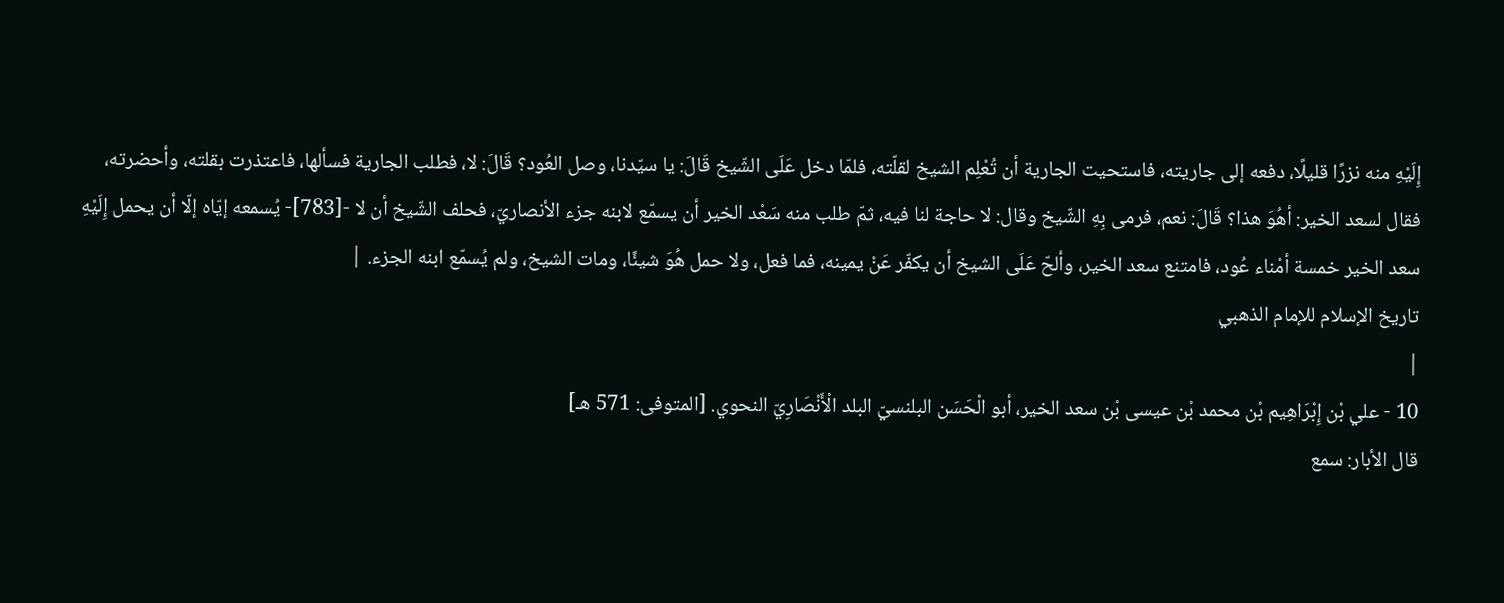إِلَيْهِ منه نزرًا قليلًا، دفعه إلى جاريته، فاستحيت الجارية أن تُعْلِم الشيخ لقلّته، فلمّا دخل عَلَى الشّيخ قَالَ: يا سيّدنا، وصل العُود؟ قَالَ: لا، فطلب الجارية فسألها، فاعتذرت بقلته، وأحضرته، فقال لسعد الخير: أهُوَ هذا؟ قَالَ: نعم، فرمى بِهِ الشّيخ وقال: لا حاجة لنا فيه، ثمّ طلب منه سَعْد الخير أن يسمّع لابنه جزء الأنصاريّ، فحلف الشّيخ أن لا -[783]- يُسمعه إيّاه إلّا أن يحمل إِلَيْهِ سعد الخير خمسة أمْناء عُود، فامتنع سعد الخير، وألحّ عَلَى الشيخ أن يكفّر عَنْ يمينه، فما فعل، ولا حمل هُوَ شيئًا، ومات الشيخ، ولم يُسمّع ابنه الجزء. |
تاريخ الإسلام للإمام الذهبي
|
10 - علي بْن إِبْرَاهِيم بْن محمد بْن عيسى بْن سعد الخير، أبو الْحَسَن البلنسيّ البلد الْأَنْصَارِيّ النحوي. [المتوفى: 571 هـ]
قال الأبار: سمع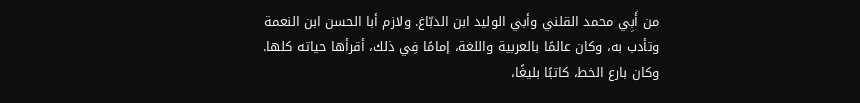من أَبِي محمد القلني وأبي الوليد ابن الدبّاغ. ولازم أبا الحسن ابن النعمة وتأدب به، وكان عالمًا بالعربية واللغة، إمامًا فِي ذلك، أقرأها حياته كلها. وكان بارع الخط، كاتبًا بليغًا،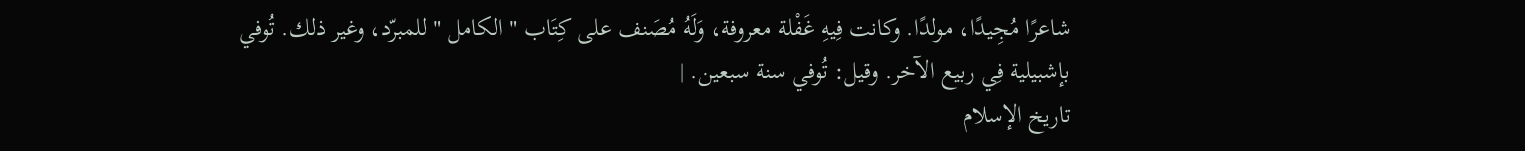شاعرًا مُجِيدًا، مولدًا. وكانت فِيهِ غَفْلة معروفة، وَلَهُ مُصَنف على كِتَاب " الكامل " للمبرّد، وغير ذلك. تُوفي بإشبيلية فِي ربيع الآخر. وقيل: تُوفي سنة سبعين. |
تاريخ الإسلام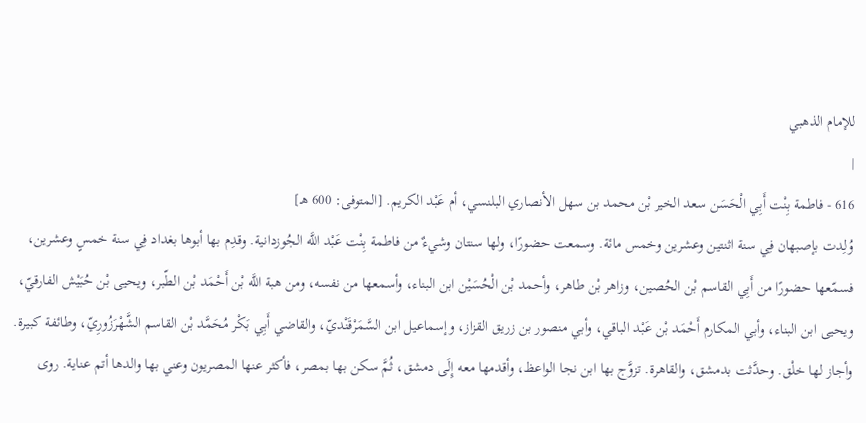للإمام الذهبي
|
616 - فاطمة بِنْت أَبِي الْحَسَن سعد الخير بْن محمد بن سهل الأنصاري البلنسي، أم عَبْد الكريم. [المتوفى: 600 هـ]
وُلِدت بإصبهان فِي سنة اثنتين وعشرين وخمس مائة. وسمعت حضورًا، ولها سنتان وشيءٌ من فاطمة بِنْت عَبْد اللَّه الجُوزدانية. وقدِم بها أبوها بغداد فِي سنة خمسٍ وعشرين، فسمّعها حضورًا من أَبِي القاسم بْن الحُصين، وزاهر بْن طاهر، وأحمد بْن الْحُسَيْن ابن البناء، وأسمعها من نفسه، ومن هبة اللَّه بْن أَحْمَد بْن الطّبر، ويحيى بْن حُبَيْش الفارقيّ، ويحيى ابن البناء، وأبي المكارم أَحْمَد بْن عَبْد الباقي، وأبي منصور بن زريق القزاز، وإسماعيل ابن السَّمَرْقَنْديّ، والقاضي أَبِي بَكْر مُحَمَّد بْن القاسم الشَّهْرَزُورِيّ، وطائفة كبيرة. وأجاز لها خلْق. وحدَّثت بدمشق، والقاهرة. تزوَّج بها ابن نجا الواعظ، وأقدمها معه إِلَى دمشق، ثُمَّ سكن بها بمصر، فأكثر عنها المصريون وعني بها والدها أتم عناية. روى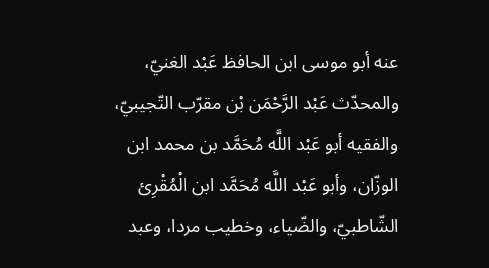عنه أبو موسى ابن الحافظ عَبْد الغنيّ، والمحدّث عَبْد الرَّحْمَن بْن مقرّب التّجيبيّ، والفقيه أبو عَبْد اللَّه مُحَمَّد بن محمد ابن الوزّان، وأبو عَبْد اللَّه مُحَمَّد ابن الْمُقْرِئ الشّاطبيّ، والضّياء، وخطيب مردا، وعبد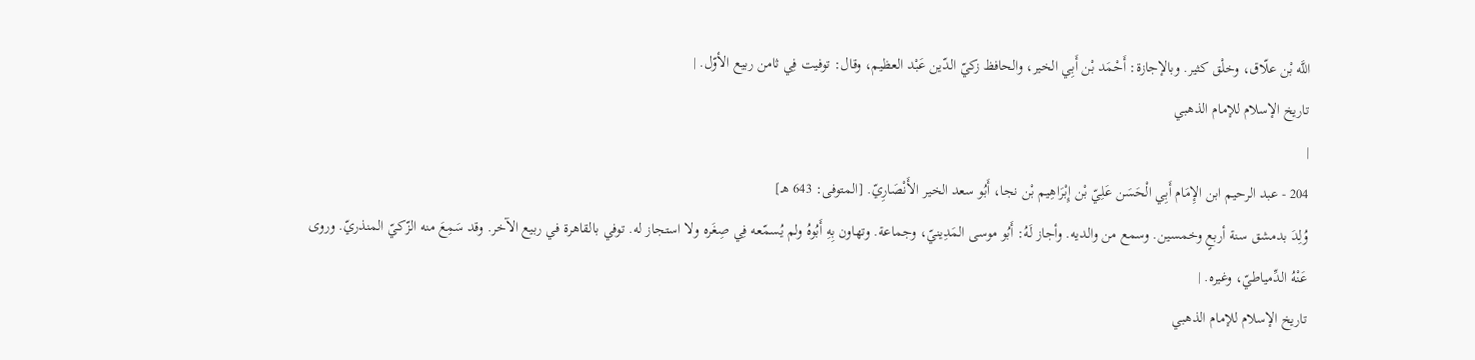اللَّه بْن علّاق، وخلْق كثير. وبالإجازة: أَحْمَد بْن أَبِي الخير، والحافظ زكيّ الدّين عَبْد العظيم، وقال: توفيت فِي ثامن ربيع الأوّل. |
تاريخ الإسلام للإمام الذهبي
|
204 - عبد الرحيم ابن الإِمَام أَبِي الْحَسَن عَلِيّ بْن إِبْرَاهِيم بْن نجا، أَبُو سعد الخير الأَنْصَارِيّ. [المتوفى: 643 هـ]
وُلِدَ بدمشق سنة أربعٍ وخمسين. وسمع من والديه. وأجاز لَهُ: أَبُو موسى المَدِينيّ، وجماعة. وتهاون بِهِ أَبُوهُ ولم يُسمّعه فِي صِغَره ولا استجاز له. توفي بالقاهرة في ربيع الآخر. وقد سَمِعَ منه الزّكيّ المنذريّ. وروى عَنْهُ الدِّمياطيّ، وغيره. |
تاريخ الإسلام للإمام الذهبي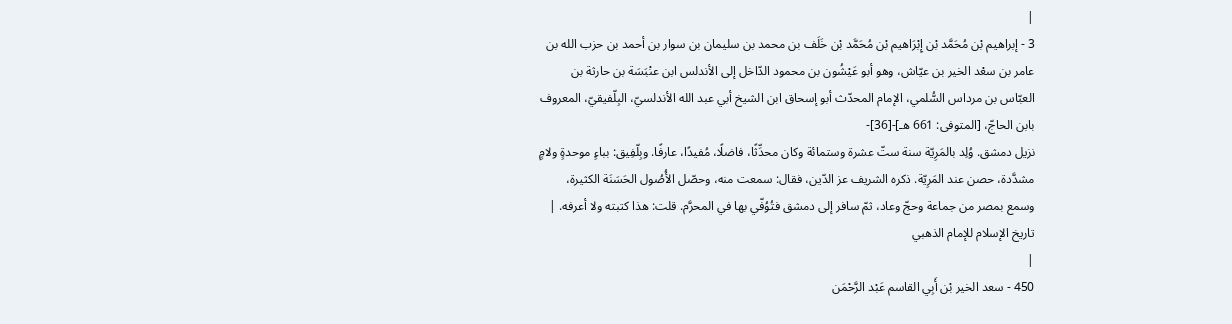|
3 - إبراهيم بْن مُحَمَّد بْن إِبْرَاهيم بْن مُحَمَّد بْن خَلَف بن محمد بن سليمان بن سوار بن أحمد بن حزب الله بن عامر بن سعْد الخير بن عيّاش، وهو أبو عَيْشُون بن محمود الدّاخل إلى الأندلس ابن عنْبَسَة بن حارثة بن العبّاس بن مرداس السُّلمي، الإمام المحدّث أبو إسحاق ابن الشيخ أبي عبد الله الأندلسيّ، البِلّفيقيّ، المعروف بابن الحاجّ، [المتوفى: 661 هـ]-[36]-
نزيل دمشق. وُلِد بالمَرِيّة سنة ستّ عشرة وستمائة وكان محدِّثًا، فاضلًا، مُفيدًا، عارفًا. وبِلّفِيق: بباءٍ موحدةٍ ولامٍ مشدَّدة، حصن عند المَرِيّة. ذكره الشريف عز الدّين، فقال: سمعت منه، وحصّل الأُصُول الحَسَنَة الكثيرة، وسمع بمصر من جماعة وحجّ وعاد، ثمّ سافر إلى دمشق فتُوُفّي بها في المحرَّم. قلت: هذا كتبته ولا أعرفه. |
تاريخ الإسلام للإمام الذهبي
|
450 - سعد الخير بْن أَبِي القاسم عَبْد الرَّحْمَن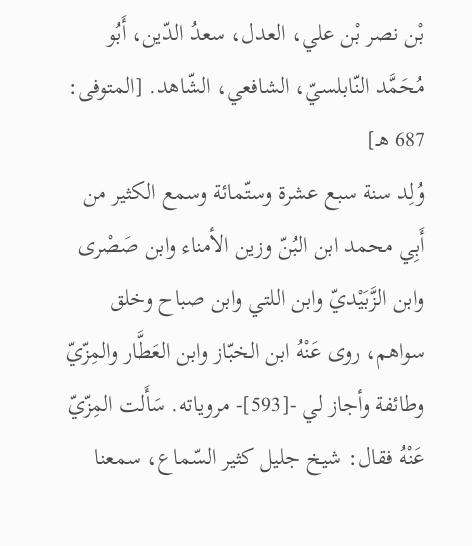بْن نصر بْن علي، العدل، سعدُ الدّين، أَبُو مُحَمَّد النّابلسيّ، الشافعي، الشّاهد. [المتوفى: 687 هـ]
وُلِد سنة سبع عشرة وستّمائة وسمع الكثير من أَبِي محمد ابن البُنّ وزين الأمناء وابن صَصْرى وابن الزَّبَيْديّ وابن اللتي وابن صباح وخلق سواهم، روى عَنْهُ ابن الخبّاز وابن العَطَّار والمِزّيّ وطائفة وأجاز لي -[593]- مروياته. سَأَلت المِزّيّ عَنْهُ فقال: شيخ جليل كثير السّماع، سمعنا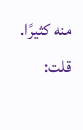منه كثيرًا. قلت: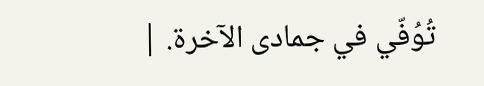تُوُفّي في جمادى الآخرة. |